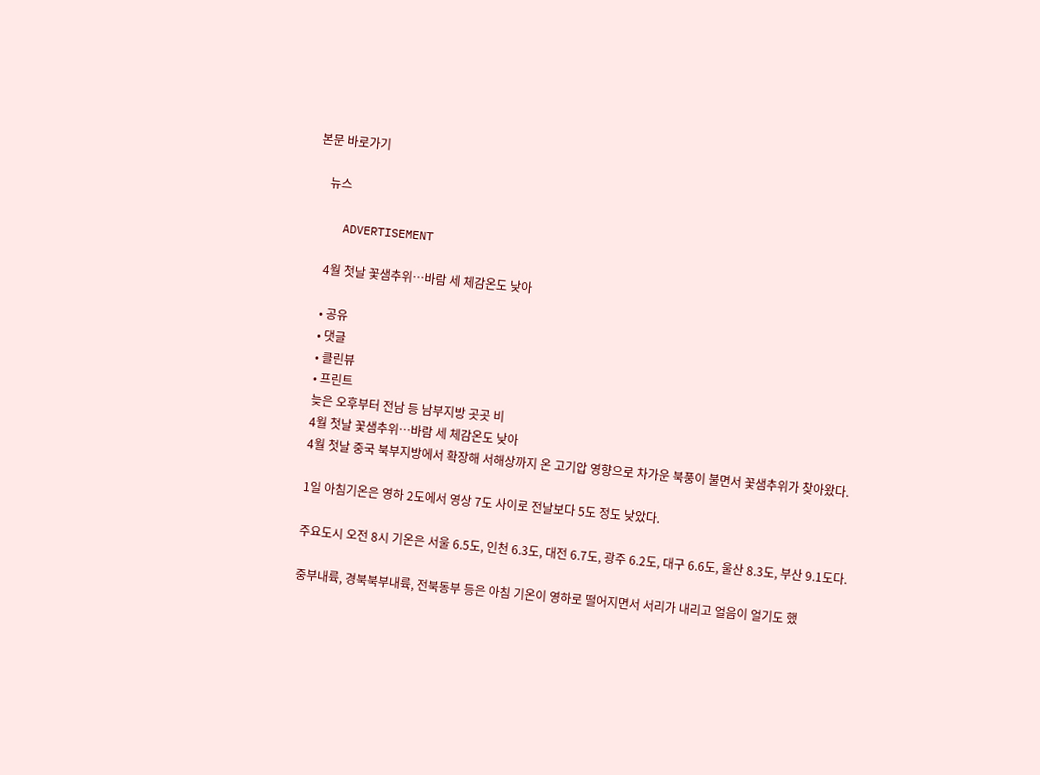본문 바로가기

    뉴스

    ADVERTISEMENT

    4월 첫날 꽃샘추위…바람 세 체감온도 낮아

    • 공유
    • 댓글
    • 클린뷰
    • 프린트
    늦은 오후부터 전남 등 남부지방 곳곳 비
    4월 첫날 꽃샘추위…바람 세 체감온도 낮아
    4월 첫날 중국 북부지방에서 확장해 서해상까지 온 고기압 영향으로 차가운 북풍이 불면서 꽃샘추위가 찾아왔다.

    1일 아침기온은 영하 2도에서 영상 7도 사이로 전날보다 5도 정도 낮았다.

    주요도시 오전 8시 기온은 서울 6.5도, 인천 6.3도, 대전 6.7도, 광주 6.2도, 대구 6.6도, 울산 8.3도, 부산 9.1도다.

    중부내륙, 경북북부내륙, 전북동부 등은 아침 기온이 영하로 떨어지면서 서리가 내리고 얼음이 얼기도 했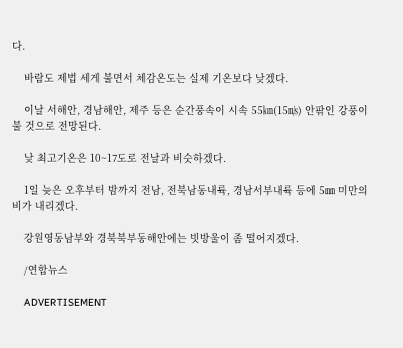다.

    바람도 제법 세게 불면서 체감온도는 실제 기온보다 낮겠다.

    이날 서해안, 경남해안, 제주 등은 순간풍속이 시속 55㎞(15㎧) 안팎인 강풍이 불 것으로 전망된다.

    낮 최고기온은 10~17도로 전날과 비슷하겠다.

    1일 늦은 오후부터 밤까지 전남, 전북남동내륙, 경남서부내륙 등에 5㎜ 미만의 비가 내리겠다.

    강원영동남부와 경북북부동해안에는 빗방울이 좀 떨어지겠다.

    /연합뉴스

    ADVERTISEMENT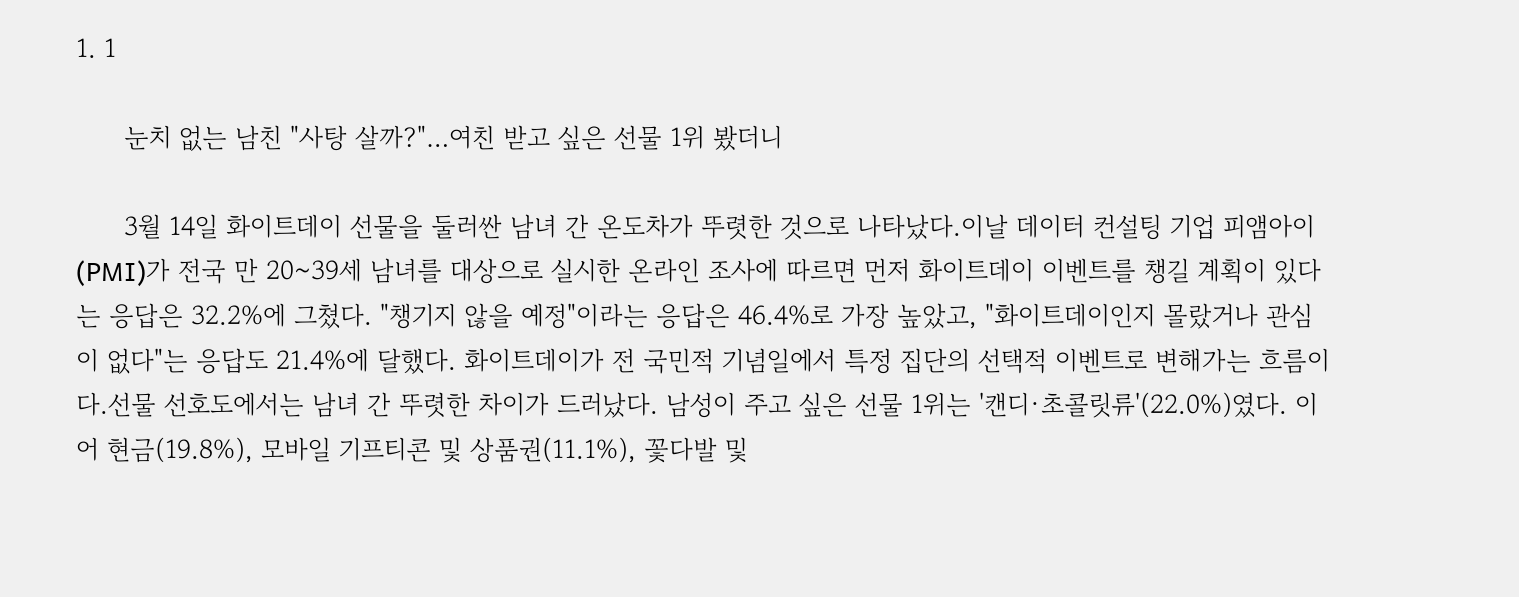1. 1

      눈치 없는 남친 "사탕 살까?"…여친 받고 싶은 선물 1위 봤더니

      3월 14일 화이트데이 선물을 둘러싼 남녀 간 온도차가 뚜렷한 것으로 나타났다.이날 데이터 컨설팅 기업 피앰아이(PMI)가 전국 만 20~39세 남녀를 대상으로 실시한 온라인 조사에 따르면 먼저 화이트데이 이벤트를 챙길 계획이 있다는 응답은 32.2%에 그쳤다. "챙기지 않을 예정"이라는 응답은 46.4%로 가장 높았고, "화이트데이인지 몰랐거나 관심이 없다"는 응답도 21.4%에 달했다. 화이트데이가 전 국민적 기념일에서 특정 집단의 선택적 이벤트로 변해가는 흐름이다.선물 선호도에서는 남녀 간 뚜렷한 차이가 드러났다. 남성이 주고 싶은 선물 1위는 '캔디·초콜릿류'(22.0%)였다. 이어 현금(19.8%), 모바일 기프티콘 및 상품권(11.1%), 꽃다발 및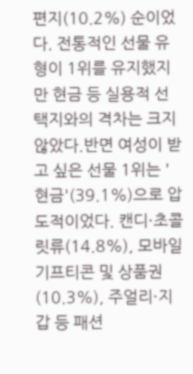편지(10.2%) 순이었다. 전통적인 선물 유형이 1위를 유지했지만 현금 등 실용적 선택지와의 격차는 크지 않았다.반면 여성이 받고 싶은 선물 1위는 '현금'(39.1%)으로 압도적이었다. 캔디·초콜릿류(14.8%), 모바일 기프티콘 및 상품권(10.3%), 주얼리·지갑 등 패션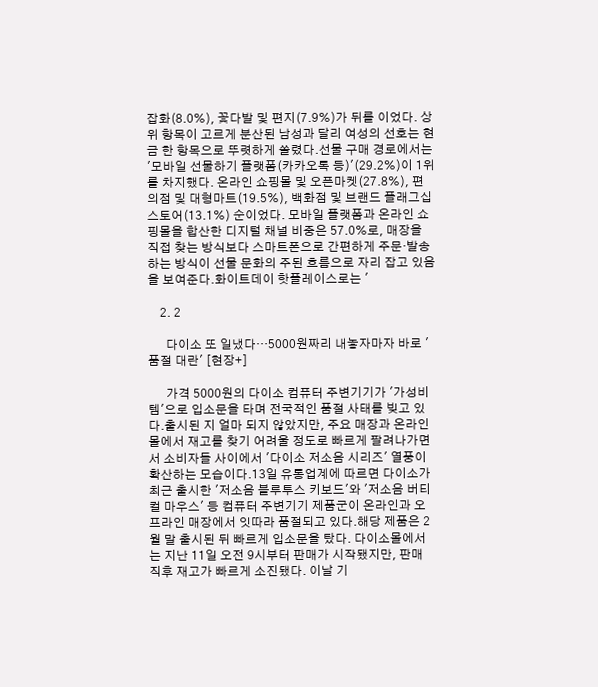잡화(8.0%), 꽃다발 및 편지(7.9%)가 뒤를 이었다. 상위 항목이 고르게 분산된 남성과 달리 여성의 선호는 현금 한 항목으로 뚜렷하게 쏠렸다.선물 구매 경로에서는 '모바일 선물하기 플랫폼(카카오톡 등)'(29.2%)이 1위를 차지했다. 온라인 쇼핑몰 및 오픈마켓(27.8%), 편의점 및 대형마트(19.5%), 백화점 및 브랜드 플래그십 스토어(13.1%) 순이었다. 모바일 플랫폼과 온라인 쇼핑몰을 합산한 디지털 채널 비중은 57.0%로, 매장을 직접 찾는 방식보다 스마트폰으로 간편하게 주문·발송하는 방식이 선물 문화의 주된 흐름으로 자리 잡고 있음을 보여준다.화이트데이 핫플레이스로는 '

    2. 2

      다이소 또 일냈다…5000원짜리 내놓자마자 바로 '품절 대란' [현장+]

      가격 5000원의 다이소 컴퓨터 주변기기가 '가성비템'으로 입소문을 타며 전국적인 품절 사태를 빚고 있다.출시된 지 얼마 되지 않았지만, 주요 매장과 온라인몰에서 재고를 찾기 어려울 정도로 빠르게 팔려나가면서 소비자들 사이에서 '다이소 저소음 시리즈' 열풍이 확산하는 모습이다.13일 유통업계에 따르면 다이소가 최근 출시한 '저소음 블루투스 키보드'와 '저소음 버티컬 마우스' 등 컴퓨터 주변기기 제품군이 온라인과 오프라인 매장에서 잇따라 품절되고 있다.해당 제품은 2월 말 출시된 뒤 빠르게 입소문을 탔다. 다이소몰에서는 지난 11일 오전 9시부터 판매가 시작됐지만, 판매 직후 재고가 빠르게 소진됐다. 이날 기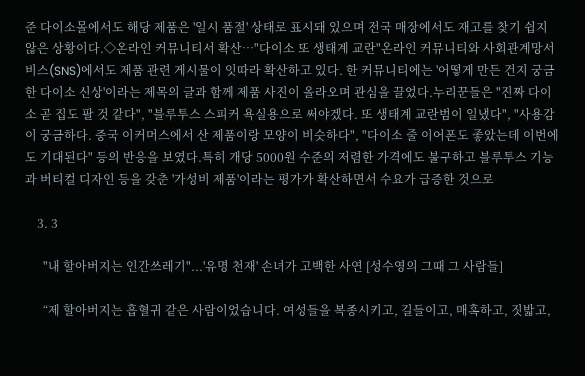준 다이소몰에서도 해당 제품은 '일시 품절' 상태로 표시돼 있으며 전국 매장에서도 재고를 찾기 쉽지 않은 상황이다.◇온라인 커뮤니티서 확산…"다이소 또 생태계 교란"온라인 커뮤니티와 사회관계망서비스(SNS)에서도 제품 관련 게시물이 잇따라 확산하고 있다. 한 커뮤니티에는 '어떻게 만든 건지 궁금한 다이소 신상'이라는 제목의 글과 함께 제품 사진이 올라오며 관심을 끌었다.누리꾼들은 "진짜 다이소 곧 집도 팔 것 같다", "블루투스 스피커 욕실용으로 써야겠다. 또 생태계 교란범이 일냈다", "사용감이 궁금하다. 중국 이커머스에서 산 제품이랑 모양이 비슷하다", "다이소 줄 이어폰도 좋았는데 이번에도 기대된다" 등의 반응을 보였다.특히 개당 5000원 수준의 저렴한 가격에도 불구하고 블루투스 기능과 버티컬 디자인 등을 갖춘 '가성비 제품'이라는 평가가 확산하면서 수요가 급증한 것으로

    3. 3

      "내 할아버지는 인간쓰레기"...'유명 천재' 손녀가 고백한 사연 [성수영의 그때 그 사람들]

      “제 할아버지는 흡혈귀 같은 사람이었습니다. 여성들을 복종시키고, 길들이고, 매혹하고, 짓밟고,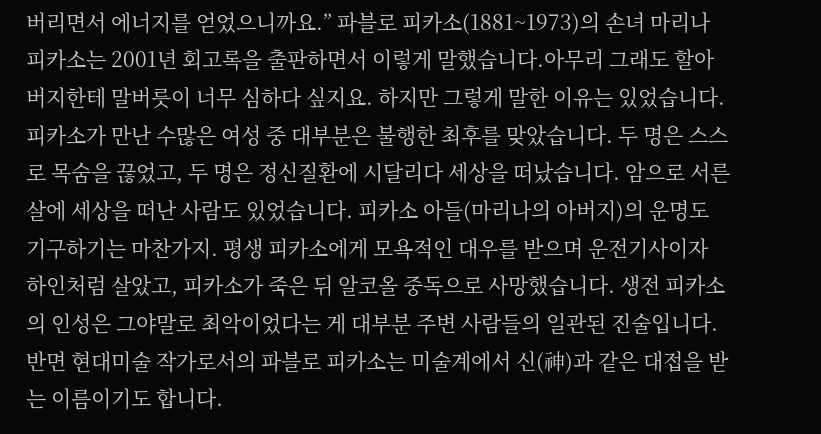버리면서 에너지를 얻었으니까요.” 파블로 피카소(1881~1973)의 손녀 마리나 피카소는 2001년 회고록을 출판하면서 이렇게 말했습니다.아무리 그래도 할아버지한테 말버릇이 너무 심하다 싶지요. 하지만 그렇게 말한 이유는 있었습니다. 피카소가 만난 수많은 여성 중 대부분은 불행한 최후를 맞았습니다. 두 명은 스스로 목숨을 끊었고, 두 명은 정신질환에 시달리다 세상을 떠났습니다. 암으로 서른 살에 세상을 떠난 사람도 있었습니다. 피카소 아들(마리나의 아버지)의 운명도 기구하기는 마찬가지. 평생 피카소에게 모욕적인 대우를 받으며 운전기사이자 하인처럼 살았고, 피카소가 죽은 뒤 알코올 중독으로 사망했습니다. 생전 피카소의 인성은 그야말로 최악이었다는 게 대부분 주변 사람들의 일관된 진술입니다.반면 현대미술 작가로서의 파블로 피카소는 미술계에서 신(神)과 같은 대접을 받는 이름이기도 합니다.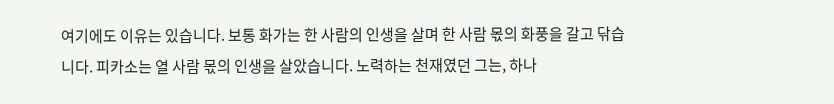여기에도 이유는 있습니다. 보통 화가는 한 사람의 인생을 살며 한 사람 몫의 화풍을 갈고 닦습니다. 피카소는 열 사람 몫의 인생을 살았습니다. 노력하는 천재였던 그는, 하나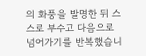의 화풍을 발명한 뒤 스스로 부수고 다음으로 넘어가기를 반복했습니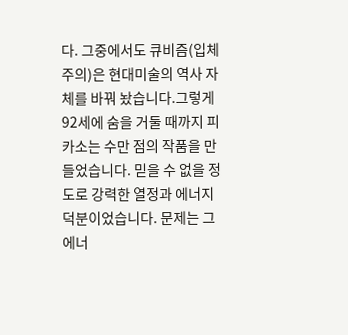다. 그중에서도 큐비즘(입체주의)은 현대미술의 역사 자체를 바꿔 놨습니다.그렇게 92세에 숨을 거둘 때까지 피카소는 수만 점의 작품을 만들었습니다. 믿을 수 없을 정도로 강력한 열정과 에너지 덕분이었습니다. 문제는 그 에너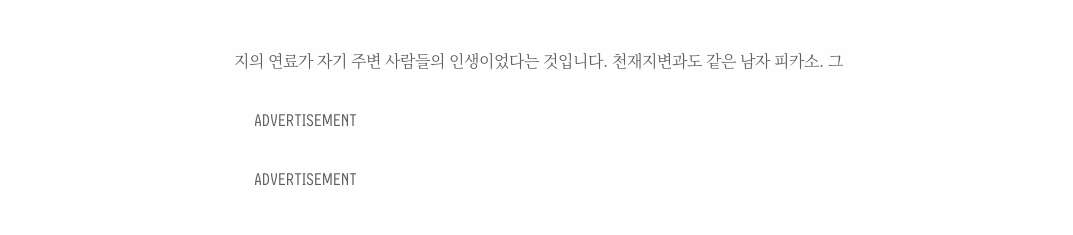지의 연료가 자기 주변 사람들의 인생이었다는 것입니다. 천재지변과도 같은 남자 피카소. 그

    ADVERTISEMENT

    ADVERTISEMENT